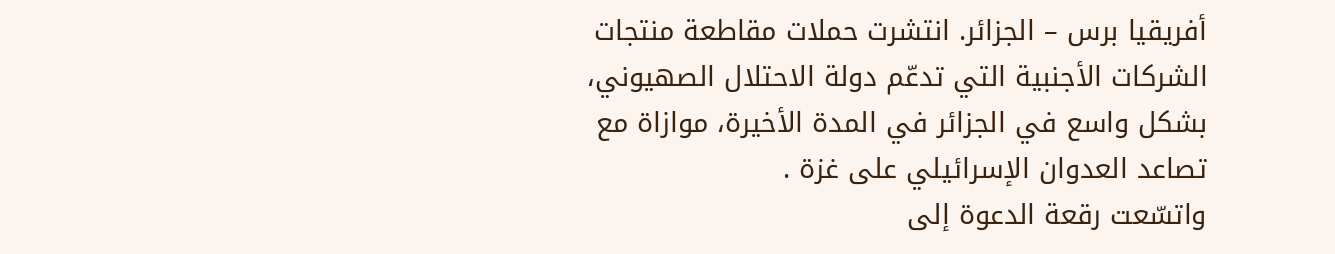أفريقيا برس – الجزائر. انتشرت حملات مقاطعة منتجات الشركات الأجنبية التي تدعّم دولة الاحتلال الصهيوني، بشكل واسع في الجزائر في المدة الأخيرة، موازاة مع تصاعد العدوان الإسرائيلي على غزة .
واتسّعت رقعة الدعوة إلى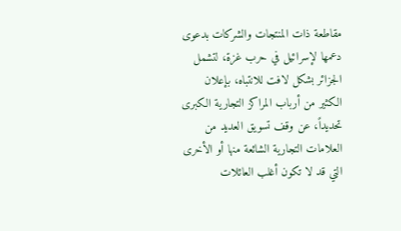مقاطعة ذات المنتجات والشركات بدعوى دعمها لإسرائيل في حرب غزة، لتشمل الجزائر بشكل لافت للانتباه، بإعلان الكثير من أرباب المراكز التجارية الكبرى تحديداً، عن وقف تسويق العديد من العلامات التجارية الشائعة منها أو الأخرى التي قد لا تكون أغلب العائلات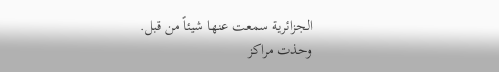الجزائرية سمعت عنها شيئاً من قبل.
وحذت مراكز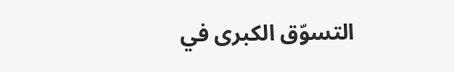التسوّق الكبرى في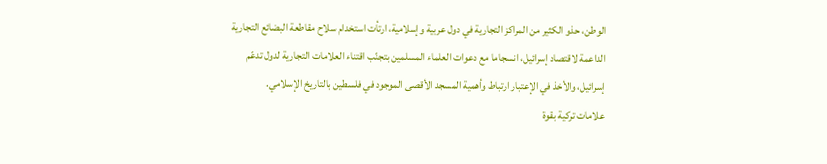الوطن، حذو الكثير من المراكز التجارية في دول عربية وإسلامية، ارتأت استخدام سلاح مقاطعة البضائع التجارية الداعمة لاقتصاد إسرائيل، انسجاما مع دعوات العلماء المسلمين بتجنّب اقتناء العلامات التجارية لدول تدعّم إسرائيل، والأخذ في الإعتبار ارتباط وأهمية المسجد الأقصى الموجود في فلسطين بالتاريخ الإسلامي.
علامات تركية بقوة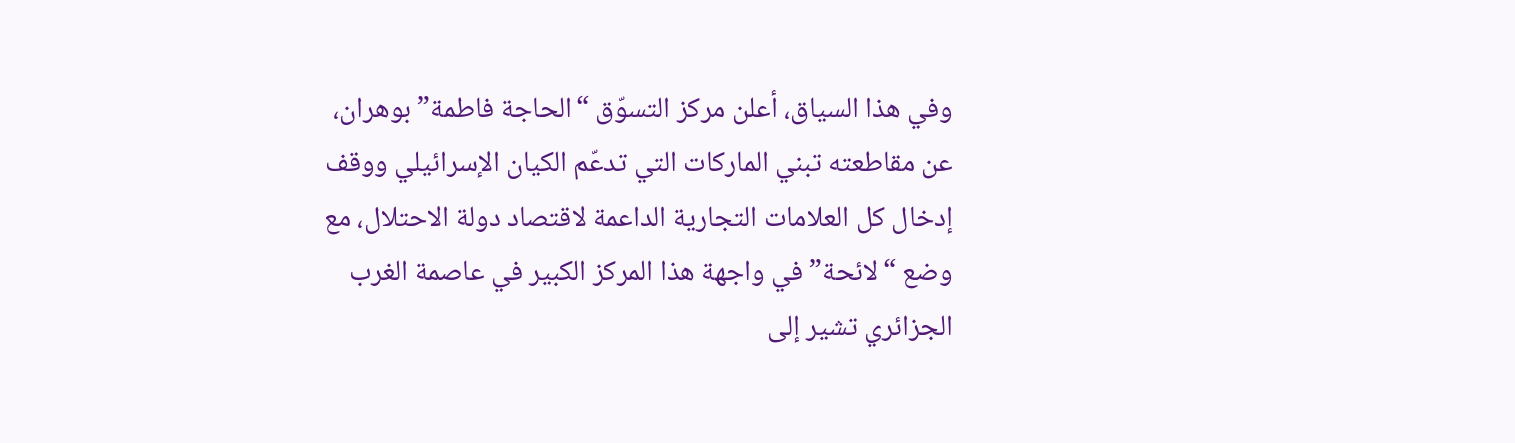وفي هذا السياق، أعلن مركز التسوّق “الحاجة فاطمة” بوهران، عن مقاطعته تبني الماركات التي تدعّم الكيان الإسرائيلي ووقف إدخال كل العلامات التجارية الداعمة لاقتصاد دولة الاحتلال، مع وضع “لائحة” في واجهة هذا المركز الكبير في عاصمة الغرب الجزائري تشير إلى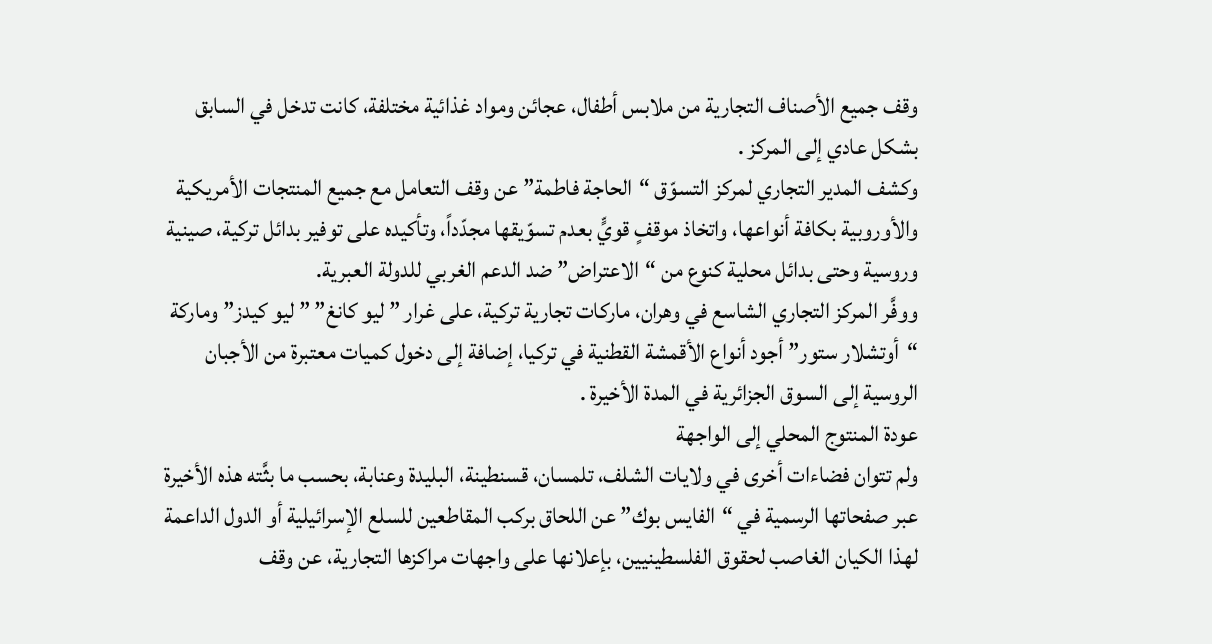وقف جميع الأصناف التجارية من ملابس أطفال، عجائن ومواد غذائية مختلفة، كانت تدخل في السابق بشكل عادي إلى المركز .
وكشف المدير التجاري لمركز التسوّق “الحاجة فاطمة” عن وقف التعامل مع جميع المنتجات الأمريكية والأوروبية بكافة أنواعها، واتخاذ موقفٍ قويٍّ بعدم تسوّيقها مجدّداً، وتأكيده على توفير بدائل تركية، صينية وروسية وحتى بدائل محلية كنوع من “الاعتراض” ضد الدعم الغربي للدولة العبرية.
ووفَّر المركز التجاري الشاسع في وهران، ماركات تجارية تركية، على غرار ” ليو كانغ” ” ليو كيدز” وماركة “أوتشلار ستور” أجود أنواع الأقمشة القطنية في تركيا، إضافة إلى دخول كميات معتبرة من الأجبان الروسية إلى السوق الجزائرية في المدة الأخيرة .
عودة المنتوج المحلي إلى الواجهة
ولم تتوان فضاءات أخرى في ولايات الشلف، تلمسان، قسنطينة، البليدة وعنابة، بحسب ما بثَّته هذه الأخيرة عبر صفحاتها الرسمية في “الفايس بوك” عن اللحاق بركب المقاطعين للسلع الإسرائيلية أو الدول الداعمة لهذا الكيان الغاصب لحقوق الفلسطينيين، بإعلانها على واجهات مراكزها التجارية، عن وقف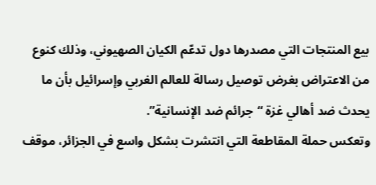بيع المنتجات التي مصدرها دول تدعّم الكيان الصهيوني، وذلك كنوع من الاعتراض بغرض توصيل رسالة للعالم الغربي وإسرائيل بأن ما يحدث ضد أهالي غزة “جرائم ضد الإنسانية”.
وتعكس حملة المقاطعة التي انتشرت بشكل واسع في الجزائر، موقف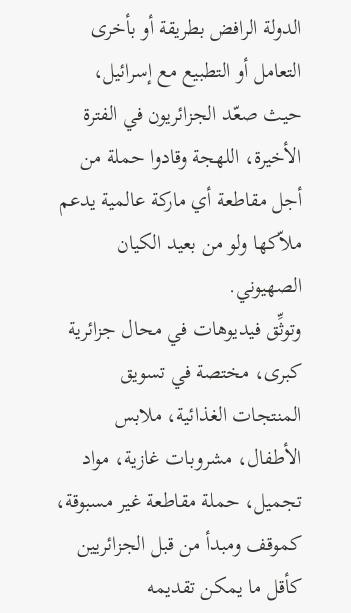الدولة الرافض بطريقة أو بأخرى التعامل أو التطبيع مع إسرائيل، حيث صعّد الجزائريون في الفترة الأخيرة، اللهجة وقادوا حملة من أجل مقاطعة أي ماركة عالمية يدعم ملاّكها ولو من بعيد الكيان الصهيوني.
وتوثِّق فيديوهات في محال جزائرية كبرى، مختصة في تسويق المنتجات الغذائية، ملابس الأطفال، مشروبات غازية، مواد تجميل، حملة مقاطعة غير مسبوقة، كموقف ومبدأ من قبل الجزائريين كأقل ما يمكن تقديمه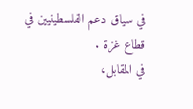في سياق دعم الفلسطينيين في قطاع غزة .
في المقابل،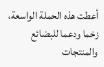أعطت هذه الحملة الواسعة، زخما ودعما للبضائع والمنتجات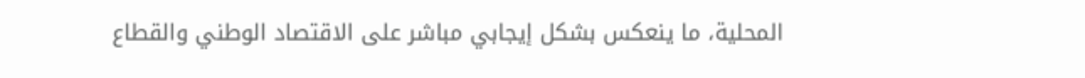المحلية، ما ينعكس بشكل إيجابي مباشر على الاقتصاد الوطني والقطاع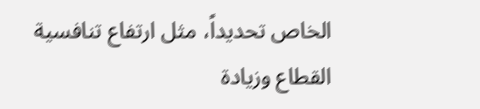الخاص تحديداً، مثل ارتفاع تنافسية القطاع وزيادة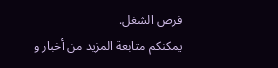فرص الشغل.
يمكنكم متابعة المزيد من أخبار و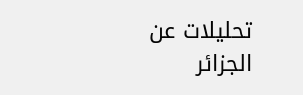تحليلات عن الجزائر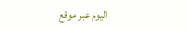اليوم عبر موقع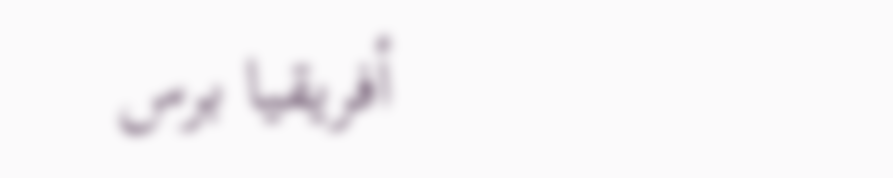أفريقيا برس